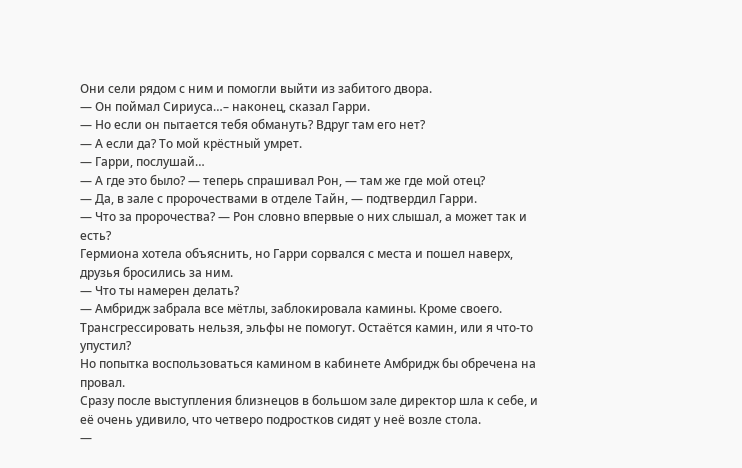Они сели рядом с ним и помогли выйти из забитого двора.
— Он поймал Сириуса…– наконец, сказал Гарри.
— Но если он пытается тебя обмануть? Вдруг там его нет?
— А если да? То мой крёстный умрет.
— Гарри, послушай…
— А где это было? — теперь спрашивал Рон, — там же где мой отец?
— Да, в зале с пророчествами в отделе Тайн, — подтвердил Гарри.
— Что за пророчества? — Рон словно впервые о них слышал, а может так и есть?
Гермиона хотела объяснить, но Гарри сорвался с места и пошел наверх, друзья бросились за ним.
— Что ты намерен делать?
— Амбридж забрала все мётлы, заблокировала камины. Кроме своего. Трансгрессировать нельзя, эльфы не помогут. Остаётся камин, или я что-то упустил?
Но попытка воспользоваться камином в кабинете Амбридж бы обречена на провал.
Сразу после выступления близнецов в большом зале директор шла к себе, и её очень удивило, что четверо подростков сидят у неё возле стола.
—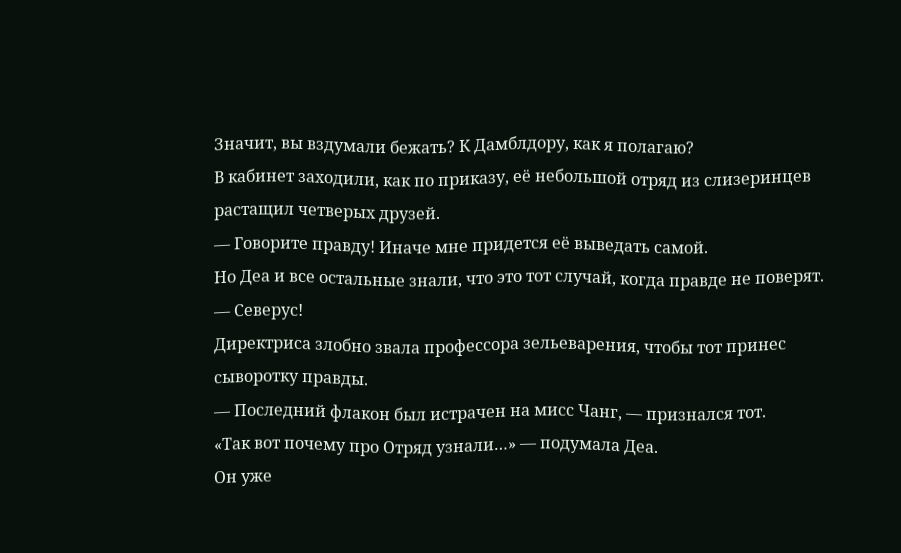Значит, вы вздумали бежать? К Дамблдору, как я полагаю?
В кабинет заходили, как по приказу, её небольшой отряд из слизеринцев растащил четверых друзей.
— Говорите правду! Иначе мне придется её выведать самой.
Но Деа и все остальные знали, что это тот случай, когда правде не поверят.
— Северус!
Директриса злобно звала профессора зельеварения, чтобы тот принес сыворотку правды.
— Последний флакон был истрачен на мисс Чанг, — признался тот.
«Так вот почему про Отряд узнали…» — подумала Деа.
Он уже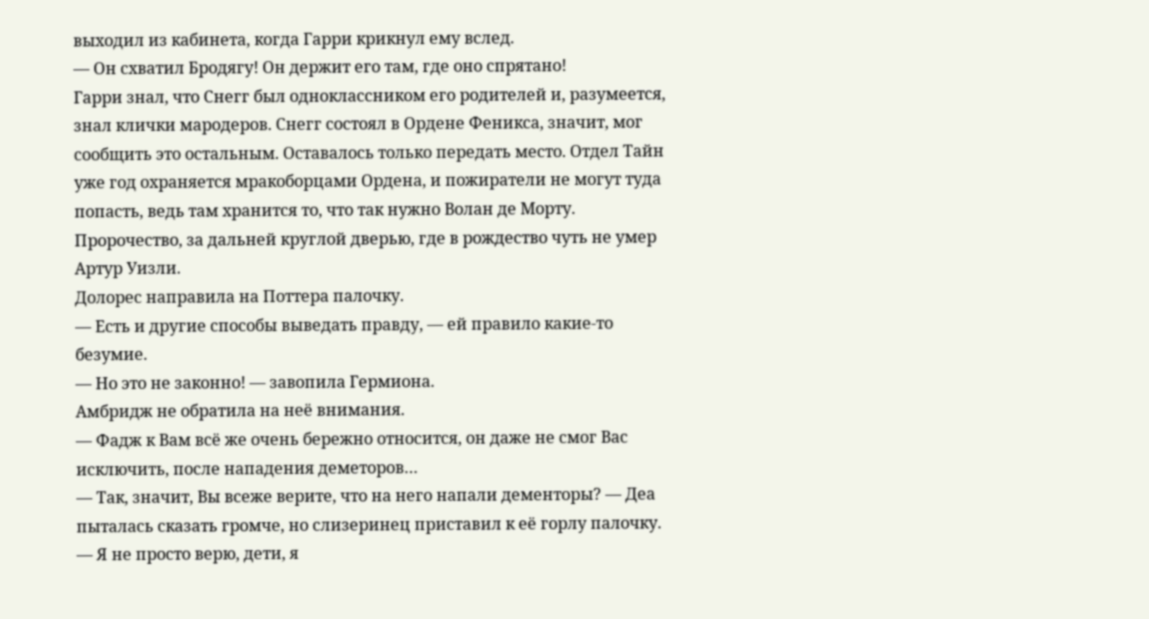выходил из кабинета, когда Гарри крикнул ему вслед.
— Он схватил Бродягу! Он держит его там, где оно спрятано!
Гарри знал, что Снегг был одноклассником его родителей и, разумеется, знал клички мародеров. Снегг состоял в Ордене Феникса, значит, мог сообщить это остальным. Оставалось только передать место. Отдел Тайн уже год охраняется мракоборцами Ордена, и пожиратели не могут туда попасть, ведь там хранится то, что так нужно Волан де Морту. Пророчество, за дальней круглой дверью, где в рождество чуть не умер Артур Уизли.
Долорес направила на Поттера палочку.
— Есть и другие способы выведать правду, — ей правило какие-то безумие.
— Но это не законно! — завопила Гермиона.
Амбридж не обратила на неё внимания.
— Фадж к Вам всё же очень бережно относится, он даже не смог Вас исключить, после нападения деметоров…
— Так, значит, Вы всеже верите, что на него напали дементоры? — Деа пыталась сказать громче, но слизеринец приставил к её горлу палочку.
— Я не просто верю, дети, я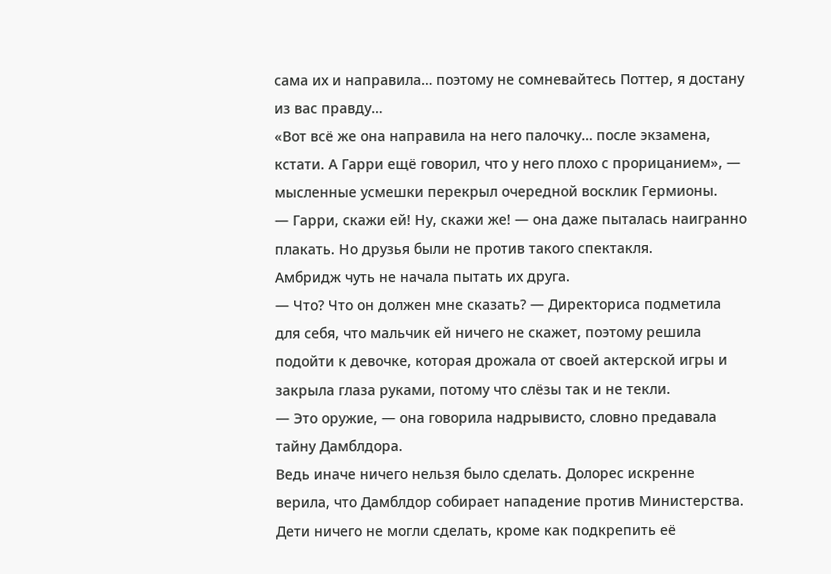сама их и направила… поэтому не сомневайтесь Поттер, я достану из вас правду…
«Вот всё же она направила на него палочку… после экзамена, кстати. А Гарри ещё говорил, что у него плохо с прорицанием», — мысленные усмешки перекрыл очередной восклик Гермионы.
— Гарри, скажи ей! Ну, скажи же! — она даже пыталась наигранно плакать. Но друзья были не против такого спектакля.
Амбридж чуть не начала пытать их друга.
— Что? Что он должен мне сказать? — Директориса подметила для себя, что мальчик ей ничего не скажет, поэтому решила подойти к девочке, которая дрожала от своей актерской игры и закрыла глаза руками, потому что слёзы так и не текли.
— Это оружие, — она говорила надрывисто, словно предавала тайну Дамблдора.
Ведь иначе ничего нельзя было сделать. Долорес искренне верила, что Дамблдор собирает нападение против Министерства. Дети ничего не могли сделать, кроме как подкрепить её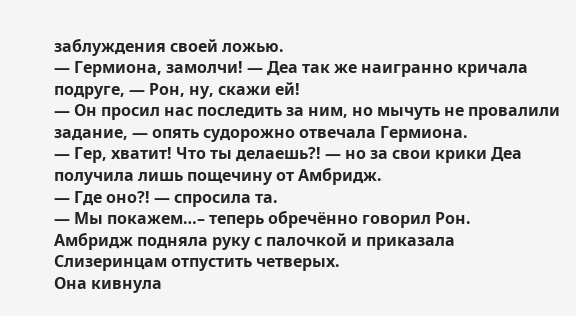заблуждения своей ложью.
— Гермиона, замолчи! — Деа так же наигранно кричала подруге, — Рон, ну, скажи ей!
— Он просил нас последить за ним, но мычуть не провалили задание, — опять судорожно отвечала Гермиона.
— Гер, хватит! Что ты делаешь?! — но за свои крики Деа получила лишь пощечину от Амбридж.
— Где оно?! — спросила та.
— Мы покажем…– теперь обречённо говорил Рон.
Амбридж подняла руку с палочкой и приказала Слизеринцам отпустить четверых.
Она кивнула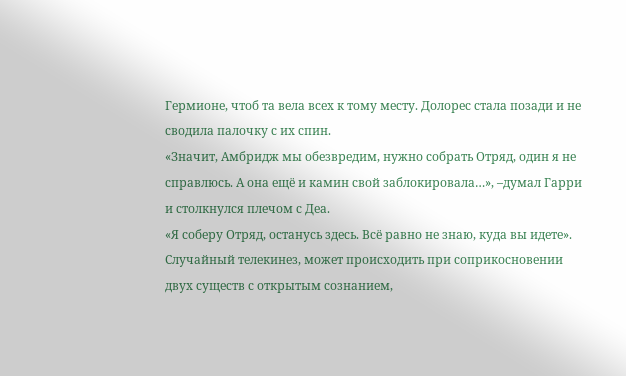Гермионе, чтоб та вела всех к тому месту. Долорес стала позади и не сводила палочку с их спин.
«Значит, Амбридж мы обезвредим, нужно собрать Отряд, один я не справлюсь. А она ещё и камин свой заблокировала…», –думал Гарри и столкнулся плечом с Деа.
«Я соберу Отряд, останусь здесь. Всё равно не знаю, куда вы идете».
Случайный телекинез, может происходить при соприкосновении двух существ с открытым сознанием,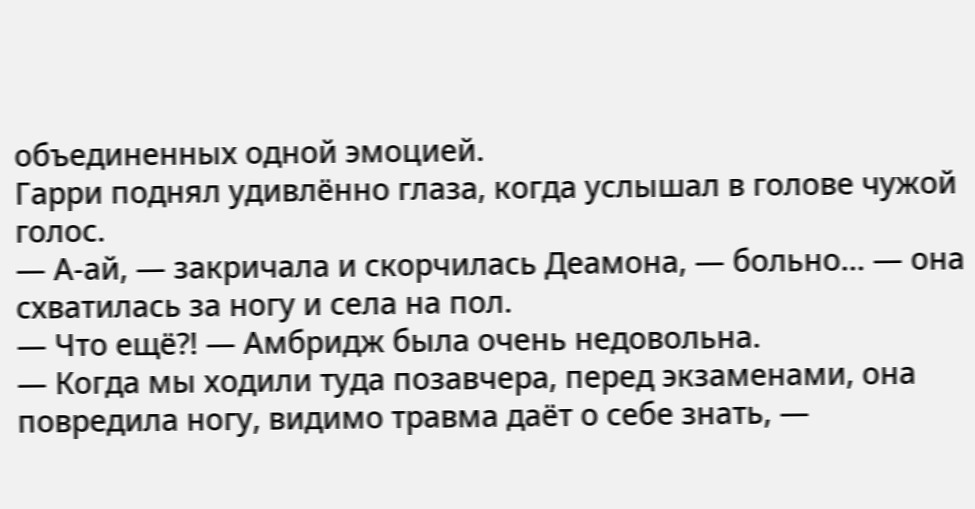объединенных одной эмоцией.
Гарри поднял удивлённо глаза, когда услышал в голове чужой голос.
— А-ай, — закричала и скорчилась Деамона, — больно… — она схватилась за ногу и села на пол.
— Что ещё?! — Амбридж была очень недовольна.
— Когда мы ходили туда позавчера, перед экзаменами, она повредила ногу, видимо травма даёт о себе знать, —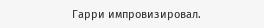Гарри импровизировал.